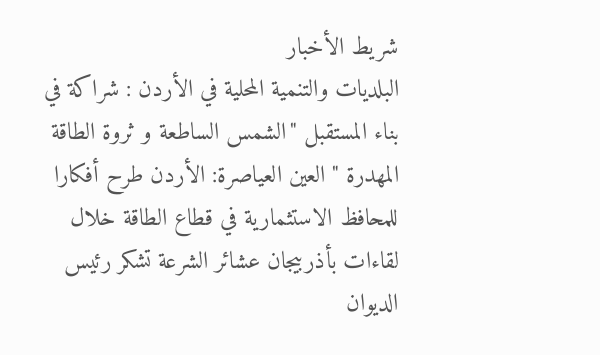شريط الأخبار
البلديات والتنمية المحلية في الأردن : شراكة في بناء المستقبل "الشمس الساطعة و ثروة الطاقة المهدرة " العين العياصرة: الأردن طرح أفكارا للمحافظ الاستثمارية في قطاع الطاقة خلال لقاءات بأذربيجان عشائر الشرعة تشكر رئيس الديوان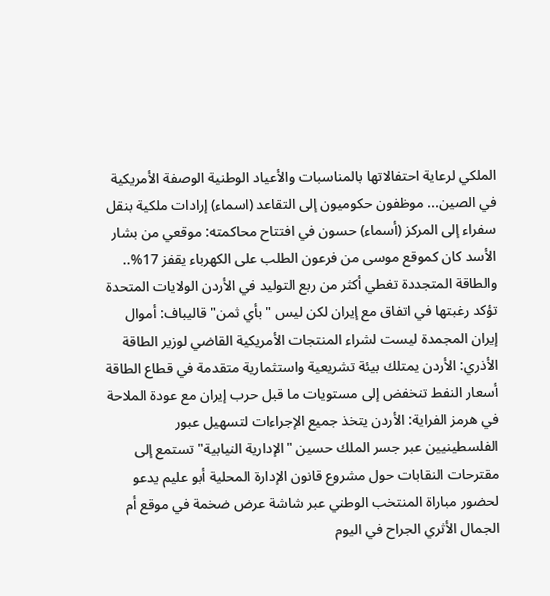الملكي لرعاية احتفالاتها بالمناسبات والأعياد الوطنية الوصفة الأمريكية في الصين... موظفون حكوميون إلى التقاعد (اسماء) إرادات ملكية بنقل سفراء إلى المركز (أسماء) حسون في افتتاح محاكمته: موقعي من بشار الأسد كان كموقع موسى من فرعون الطلب على الكهرباء يقفز 17%.. والطاقة المتجددة تغطي أكثر من ربع التوليد في الأردن الولايات المتحدة تؤكد رغبتها في اتفاق مع إيران لكن ليس "بأي ثمن" قاليباف: أموال إيران المجمدة ليست لشراء المنتجات الأمريكية القاضي لوزير الطاقة الأذري: الأردن يمتلك بيئة تشريعية واستثمارية متقدمة في قطاع الطاقة أسعار النفط تنخفض إلى مستويات ما قبل حرب إيران مع عودة الملاحة في هرمز الفراية: الأردن يتخذ جميع الإجراءات لتسهيل عبور الفلسطينيين عبر جسر الملك حسين "الإدارية النيابية" تستمع إلى مقترحات النقابات حول مشروع قانون الإدارة المحلية أبو عليم يدعو لحضور مباراة المنتخب الوطني عبر شاشة عرض ضخمة في موقع أم الجمال الأثري الجراح في اليوم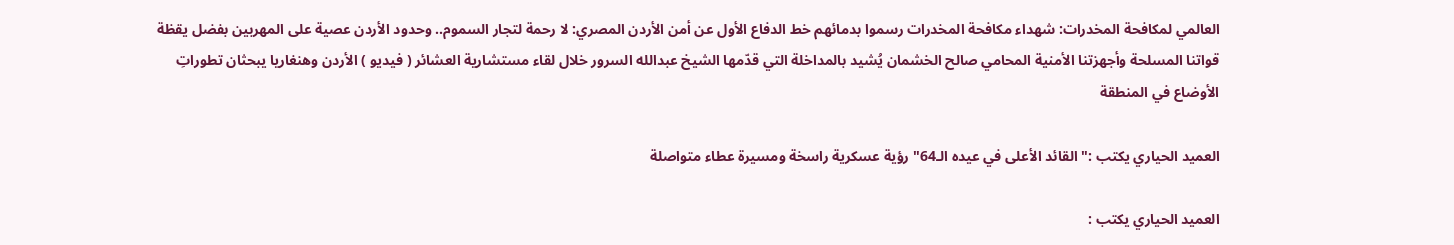العالمي لمكافحة المخدرات: شهداء مكافحة المخدرات رسموا بدمائهم خط الدفاع الأول عن أمن الأردن المصري: لا رحمة لتجار السموم.. وحدود الأردن عصية على المهربين بفضل يقظة قواتنا المسلحة وأجهزتنا الأمنية المحامي صالح الخشمان يُشيد بالمداخلة التي قدّمها الشيخ عبدالله السرور خلال لقاء مستشارية العشائر ( فيديو ) الأردن وهنغاريا يبحثان تطوراتِ الأوضاع في المنطقة

العميد الحياري يكتب :" القائد الأعلى في عيده الـ64" رؤية عسكرية راسخة ومسيرة عطاء متواصلة

العميد الحياري يكتب :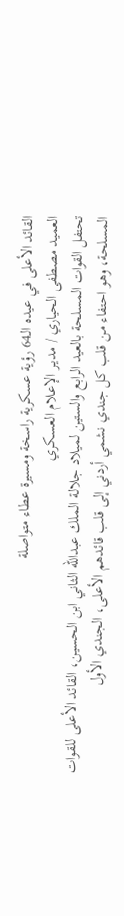القائد الأعلى في عيده الـ64 رؤية عسكرية راسخة ومسيرة عطاء متواصلة
العميد مصطفى الحياري / مديـر الإعـلام العسـكري
تحتفل القوات المسلحة بالعيد الرابع والستين لميلاد جلالة الملك عبدالله الثاني ابن الحسين، القائد الأعلى للقوات المسلحة، وهو احتفاء من قلب كل جندي نشمي أردني إلى قلب قائدهم الأعلى، الجندي الأول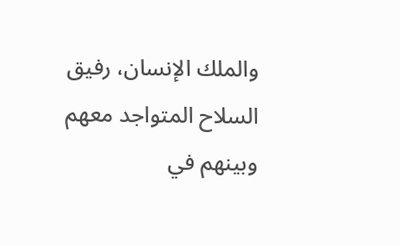والملك الإنسان، رفيق السلاح المتواجد معهم وبينهم في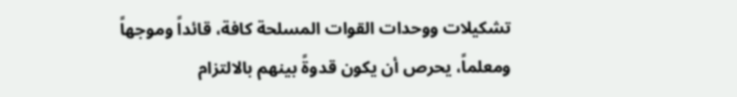تشكيلات ووحدات القوات المسلحة كافة، قائداً وموجهاً ومعلماً، يحرص أن يكون قدوةً بينهم بالالتزام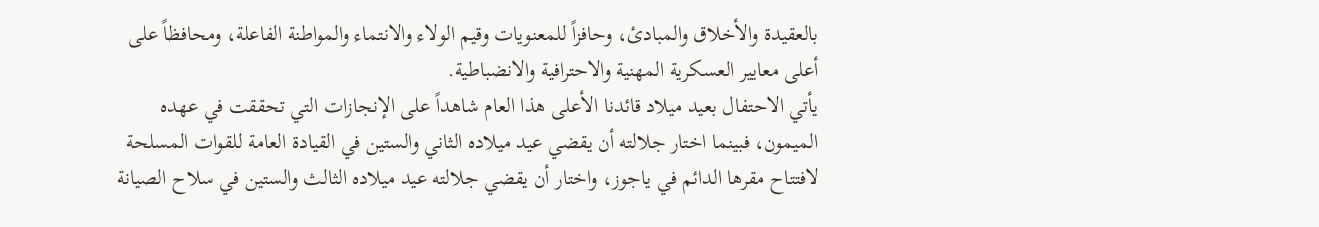بالعقيدة والأخلاق والمبادئ، وحافزاً للمعنويات وقيم الولاء والانتماء والمواطنة الفاعلة، ومحافظاً على أعلى معايير العسكرية المهنية والاحترافية والانضباطية.
يأتي الاحتفال بعيد ميلاد قائدنا الأعلى هذا العام شاهداً على الإنجازات التي تحققت في عهده الميمون، فبينما اختار جلالته أن يقضي عيد ميلاده الثاني والستين في القيادة العامة للقوات المسلحة لافتتاح مقرها الدائم في ياجوز، واختار أن يقضي جلالته عيد ميلاده الثالث والستين في سلاح الصيانة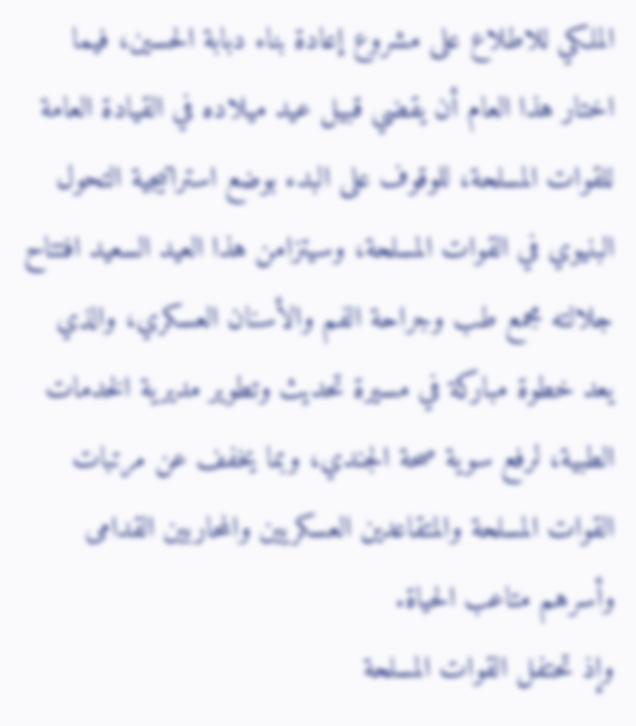الملكي للاطلاع على مشروع إعادة بناء دبابة الحسين، فيما اختار هذا العام أن يقضي قبيل عيد ميلاده في القيادة العامة للقوات المسلحة، للوقوف على البدء بوضع استراتيجية التحول البنيوي في القوات المسلحة، وسيتزامن هذا العيد السعيد افتتاح جلالته مجمع طب وجراحة الفم والأسنان العسكري، والذي يعد خطوة مباركة في مسيرة تحديث وتطوير مديرية الخدمات الطبية، لرفع سوية صحة الجندي، وبما يخفف عن مرتبات القوات المسلحة والمتقاعدين العسكريين والمحاربين القدامى وأسرهم متاعب الحياة.
وإذ تحتفل القوات المسلحة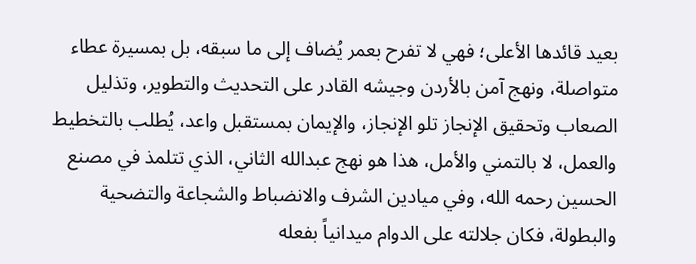بعيد قائدها الأعلى؛ فهي لا تفرح بعمر يُضاف إلى ما سبقه، بل بمسيرة عطاء متواصلة، ونهج آمن بالأردن وجيشه القادر على التحديث والتطوير، وتذليل الصعاب وتحقيق الإنجاز تلو الإنجاز، والإيمان بمستقبل واعد، يُطلب بالتخطيط والعمل، لا بالتمني والأمل، هذا هو نهج عبدالله الثاني، الذي تتلمذ في مصنع الحسين رحمه الله، وفي ميادين الشرف والانضباط والشجاعة والتضحية والبطولة، فكان جلالته على الدوام ميدانياً بفعله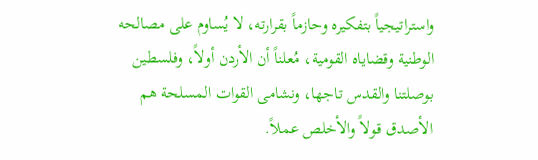واستراتيجياً بتفكيره وحازماً بقرارته، لا يُساوم على مصالحه الوطنية وقضاياه القومية، مُعلناً أن الأردن أولاً، وفلسطين بوصلتنا والقدس تاجها، ونشامى القوات المسلحة هم الأصدق قولاً والأخلص عملاً.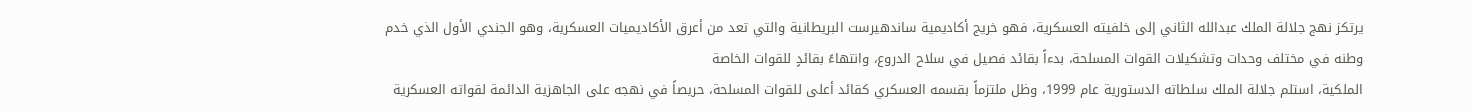يرتكز نهج جلالة الملك عبدالله الثاني إلى خلفيته العسكرية، فهو خريج أكاديمية ساندهيرست البريطانية والتي تعد من أعرق الأكاديميات العسكرية، وهو الجندي الأول الذي خدم وطنه في مختلف وحدات وتشكيلات القوات المسلحة، بدءاً بقائد فصيل في سلاح الدروع، وانتهاءً بقائدٍ للقوات الخاصة
الملكية، استلم جلالة الملك سلطاته الدستورية عام 1999، وظل ملتزماً بقسمه العسكري كقائد أعلى للقوات المسلحة، حريصاً في نهجه على الجاهزية الدائمة لقواته العسكرية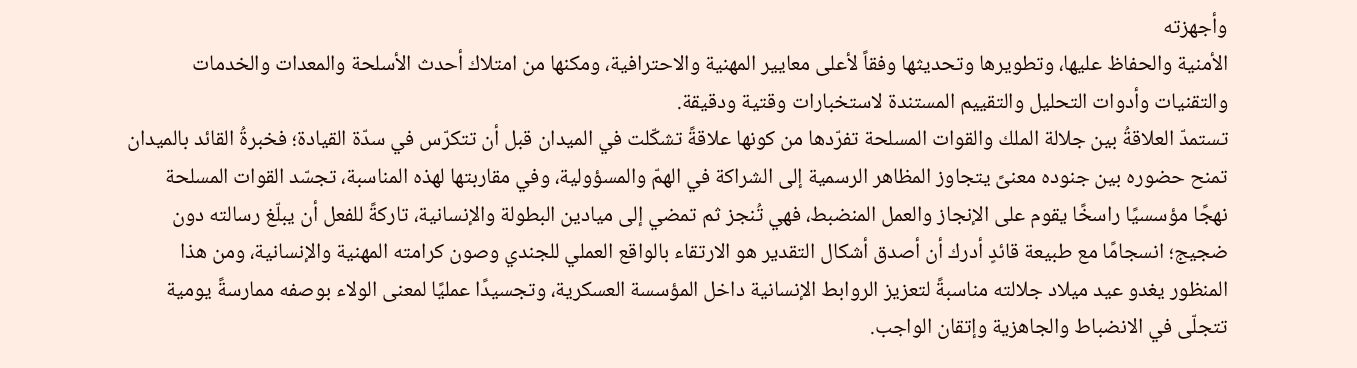وأجهزته
الأمنية والحفاظ عليها، وتطويرها وتحديثها وفقاً لأعلى معايير المهنية والاحترافية، ومكنها من امتلاك أحدث الأسلحة والمعدات والخدمات والتقنيات وأدوات التحليل والتقييم المستندة لاستخبارات وقتية ودقيقة.
تستمدّ العلاقةُ بين جلالة الملك والقوات المسلحة تفرّدها من كونها علاقةً تشكّلت في الميدان قبل أن تتكرّس في سدّة القيادة؛ فخبرةُ القائد بالميدان تمنح حضوره بين جنوده معنىً يتجاوز المظاهر الرسمية إلى الشراكة في الهمّ والمسؤولية، وفي مقاربتها لهذه المناسبة، تجسّد القوات المسلحة نهجًا مؤسسيًا راسخًا يقوم على الإنجاز والعمل المنضبط، فهي تُنجز ثم تمضي إلى ميادين البطولة والإنسانية، تاركةً للفعل أن يبلّغ رسالته دون ضجيج؛ انسجامًا مع طبيعة قائدٍ أدرك أن أصدق أشكال التقدير هو الارتقاء بالواقع العملي للجندي وصون كرامته المهنية والإنسانية، ومن هذا المنظور يغدو عيد ميلاد جلالته مناسبةً لتعزيز الروابط الإنسانية داخل المؤسسة العسكرية، وتجسيدًا عمليًا لمعنى الولاء بوصفه ممارسةً يومية تتجلّى في الانضباط والجاهزية وإتقان الواجب.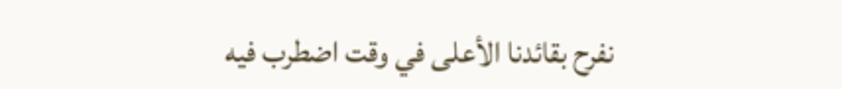نفرح بقائدنا الأعلى في وقت اضطرب فيه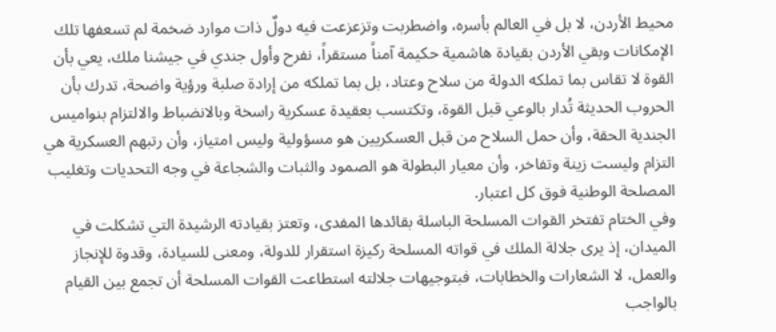محيط الأردن، لا بل في العالم بأسره، واضطربت وتزعزعت فيه دولٌ ذات موارد ضخمة لم تسعفها تلك الإمكانات وبقي الأردن بقيادة هاشمية حكيمة آمناً مستقراً، نفرح وأول جندي في جيشنا ملك، يعي بأن القوة لا تقاس بما تملكه الدولة من سلاح وعتاد، بل بما تملكه من إرادة صلبة ورؤية واضحة، تدرك بأن الحروب الحديثة تُدار بالوعي قبل القوة، وتكتسب بعقيدة عسكرية راسخة وبالانضباط والالتزام بنواميس الجندية الحقة، وأن حمل السلاح من قبل العسكريين هو مسؤولية وليس امتياز، وأن رتبهم العسكرية هي التزام وليست زينة وتفاخر، وأن معيار البطولة هو الصمود والثبات والشجاعة في وجه التحديات وتغليب المصلحة الوطنية فوق كل اعتبار.
وفي الختام تفتخر القوات المسلحة الباسلة بقائدها المفدى، وتعتز بقيادته الرشيدة التي تشكلت في الميدان، إذ يرى جلالة الملك في قواته المسلحة ركيزة استقرار للدولة، ومعنى للسيادة، وقدوة للإنجاز والعمل، لا الشعارات والخطابات، فبتوجيهات جلالته استطاعت القوات المسلحة أن تجمع بين القيام بالواجب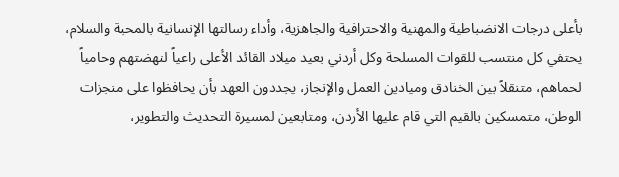بأعلى درجات الانضباطية والمهنية والاحترافية والجاهزية، وأداء رسالتها الإنسانية بالمحبة والسلام، يحتفي كل منتسب للقوات المسلحة وكل أردني بعيد ميلاد القائد الأعلى راعياً لنهضتهم وحامياً لحماهم، متنقلاً بين الخنادق وميادين العمل والإنجاز، يجددون العهد بأن يحافظوا على منجزات الوطن، متمسكين بالقيم التي قام عليها الأردن، ومتابعين لمسيرة التحديث والتطوير،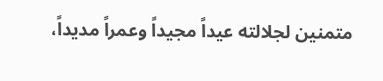متمنين لجلالته عيداً مجيداً وعمراً مديداً،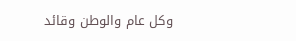وكل عام والوطن وقائد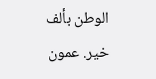الوطن بألف خير. عمون